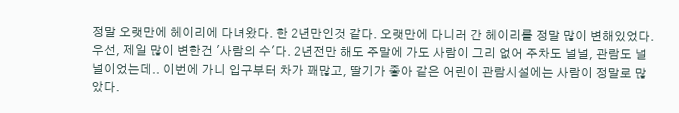정말 오랫만에 헤이리에 다녀왔다. 한 2년만인것 같다. 오랫만에 다니러 간 헤이리를 정말 많이 변해있었다.
우선, 제일 많이 변한건 '사람의 수'다. 2년전만 해도 주말에 가도 사람이 그리 없어 주차도 널널, 관람도 널널이었는데.. 이번에 가니 입구부터 차가 꽤많고, 딸기가 좋아 같은 어린이 관람시설에는 사람이 정말로 많았다.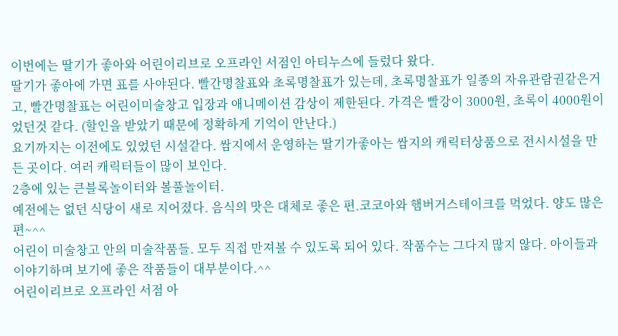이번에는 딸기가 좋아와 어린이리브로 오프라인 서점인 아티누스에 들렀다 왔다.
딸기가 좋아에 가면 표를 사야된다. 빨간명찰표와 초록명찰표가 있는데, 초록명찰표가 일종의 자유관람권같은거고, 빨간명찰표는 어린이미술창고 입장과 애니메이션 감상이 제한된다. 가격은 빨강이 3000원, 초록이 4000원이었던것 같다. (할인을 받았기 때문에 정확하게 기억이 안난다.)
요기까지는 이전에도 있었던 시설같다. 쌈지에서 운영하는 딸기가좋아는 쌈지의 캐릭터상품으로 전시시설을 만든 곳이다. 여러 캐릭터들이 많이 보인다.
2층에 있는 큰블록놀이터와 볼풀놀이터.
예전에는 없던 식당이 새로 지어졌다. 음식의 맛은 대체로 좋은 편.코코아와 햄버거스테이크를 먹었다. 양도 많은편~^^
어린이 미술창고 안의 미술작품들. 모두 직접 만져볼 수 있도록 되어 있다. 작품수는 그다지 많지 않다. 아이들과 이야기하며 보기에 좋은 작품들이 대부분이다.^^
어린이리브로 오프라인 서점 아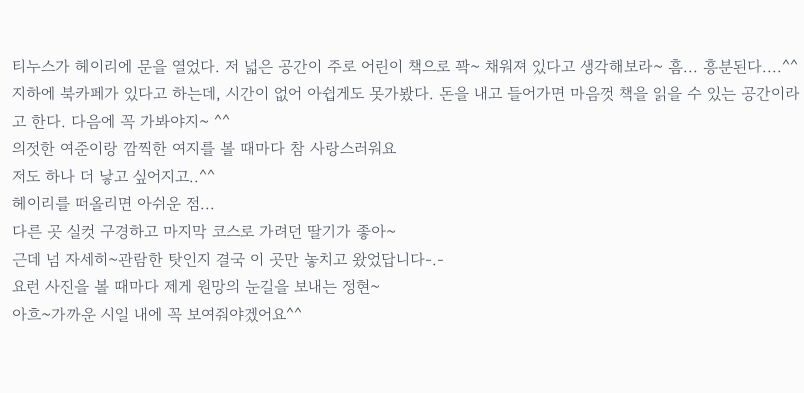티누스가 헤이리에 문을 열었다. 저 넓은 공간이 주로 어린이 책으로 꽉~ 채워져 있다고 생각해보라~ 흠... 흥분된다....^^ 지하에 북카페가 있다고 하는데, 시간이 없어 아쉽게도 못가봤다. 돈을 내고 들어가면 마음껏 책을 읽을 수 있는 공간이라고 한다. 다음에 꼭 가봐야지~ ^^
의젓한 여준이랑 깜찍한 여지를 볼 때마다 참 사랑스러워요
저도 하나 더 낳고 싶어지고..^^
헤이리를 떠올리면 아쉬운 점...
다른 곳 실컷 구경하고 마지막 코스로 가려던 딸기가 좋아~
근데 넘 자세히~관람한 탓인지 결국 이 곳만 놓치고 왔었답니다-.-
요런 사진을 볼 때마다 제게 원망의 눈길을 보내는 정현~
아흐~가까운 시일 내에 꼭 보여줘야겠어요^^